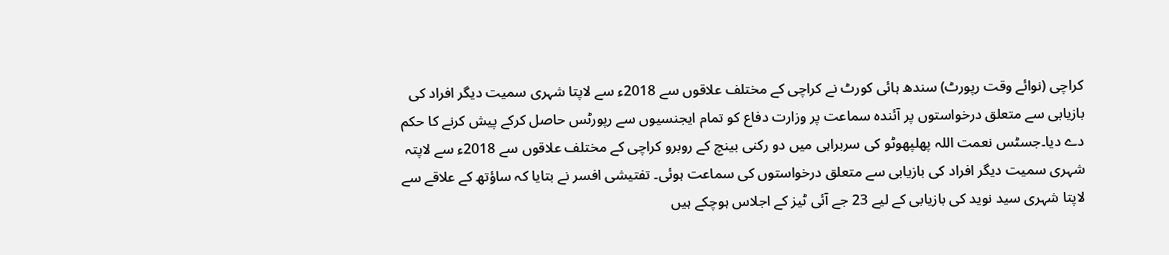کراچی (نوائے وقت رپورٹ) سندھ ہائی کورٹ نے کراچی کے مختلف علاقوں سے 2018ء سے لاپتا شہری سمیت دیگر افراد کی بازیابی سے متعلق درخواستوں پر آئندہ سماعت پر وزارت دفاع کو تمام ایجنسیوں سے رپورٹس حاصل کرکے پیش کرنے کا حکم دے دیا۔جسٹس نعمت اللہ پھلپھوٹو کی سربراہی میں دو رکنی بینچ کے روبرو کراچی کے مختلف علاقوں سے 2018ء سے لاپتہ شہری سمیت دیگر افراد کی بازیابی سے متعلق درخواستوں کی سماعت ہوئی۔ تفتیشی افسر نے بتایا کہ ساؤتھ کے علاقے سے لاپتا شہری سید نوید کی بازیابی کے لیے 23 جے آئی ٹیز کے اجلاس ہوچکے ہیں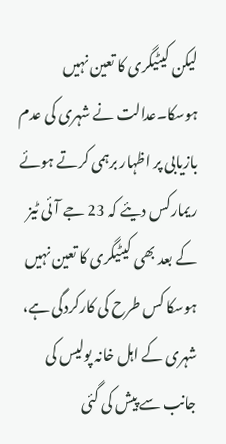لیکن کیٹیگری کا تعین نہیں ہوسکا۔عدالت نے شہری کی عدم بازیابی پر اظہار برہمی کرتے ہوئے ریمارکس دیئے کہ 23 جے آئی ٹیز کے بعد بھی کیٹیگری کا تعین نہیں ہوسکا کس طرح کی کارکردگی ہے، شہری کے اہل خانہ پولیس کی جانب سے پیش کی گئی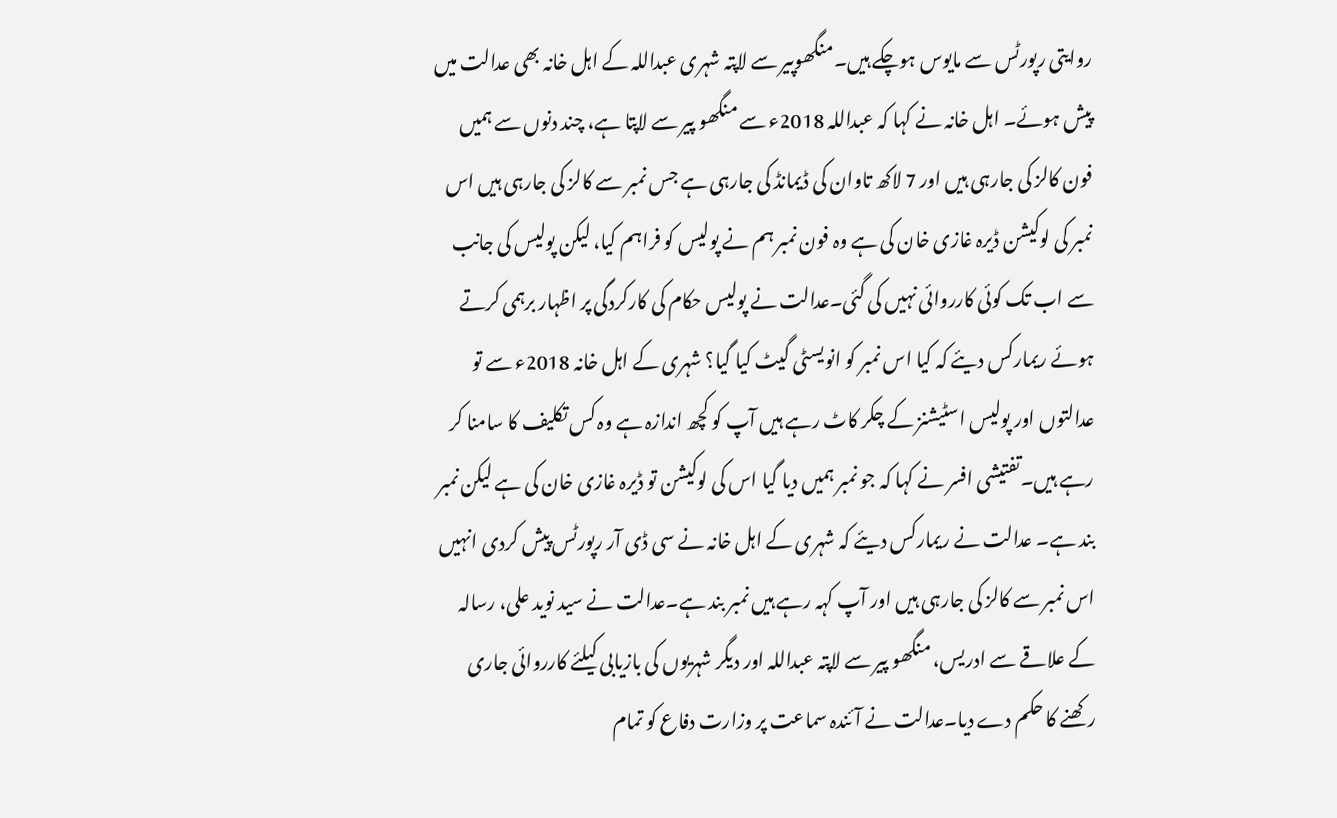روایتی رپورٹس سے مایوس ہوچکے ہیں۔منگھوپیر سے لاپتہ شہری عبداللہ کے اہل خانہ بھی عدالت میں پیش ہوئے۔ اہل خانہ نے کہا کہ عبداللہ 2018ء سے منگھو پیر سے لاپتا ہے، چند دنوں سے ہمیں فون کالز کی جارہی ہیں اور 7 لاکھ تاوان کی ڈیمانڈ کی جارہی ہے جس نمبر سے کالز کی جارہی ہیں اس نمبر کی لوکیشن ڈیرہ غازی خان کی ہے وہ فون نمبر ہم نے پولیس کو فراہم کیا، لیکن پولیس کی جانب سے اب تک کوئی کارروائی نہیں کی گئی۔عدالت نے پولیس حکام کی کارکردگی پر اظہار برہمی کرتے ہوئے ریمارکس دیئے کہ کیا اس نمبر کو انویسٹی گیٹ کیا گیا؟ شہری کے اہل خانہ 2018ء سے تو عدالتوں اور پولیس اسٹیشنز کے چکر کاٹ رہے ہیں آپ کو کچھ اندازہ ہے وہ کس تکلیف کا سامنا کر رہے ہیں۔تفتیشی افسر نے کہا کہ جو نمبر ہمیں دیا گیا اس کی لوکیشن تو ڈیرہ غازی خان کی ہے لیکن نمبر بند ہے۔ عدالت نے ریمارکس دیئے کہ شہری کے اہل خانہ نے سی ڈی آر رپورٹس پیش کردی انہیں اس نمبر سے کالز کی جارہی ہیں اور آپ کہہ رہے ہیں نمبر بند ہے۔عدالت نے سید نوید علی، رسالہ کے علاقے سے ادریس، منگھو پیر سے لاپتہ عبداللہ اور دیگر شہریوں کی بازیابی کیلئے کارروائی جاری رکھنے کا حکم دے دیا۔عدالت نے آئندہ سماعت پر وزارت دفاع کو تمام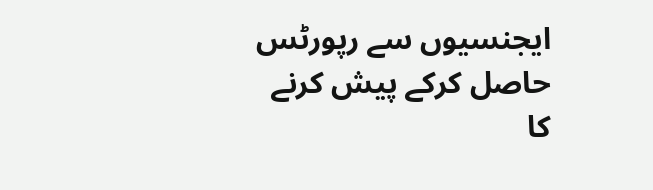ایجنسیوں سے رپورٹس حاصل کرکے پیش کرنے کا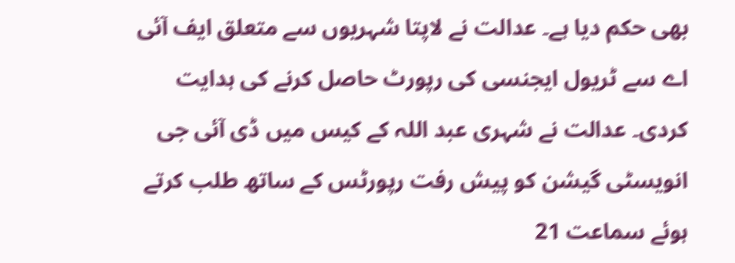بھی حکم دیا ہے۔ عدالت نے لاپتا شہریوں سے متعلق ایف آئی اے سے ٹریول ایجنسی کی رپورٹ حاصل کرنے کی ہدایت کردی۔ عدالت نے شہری عبد اللہ کے کیس میں ڈی آئی جی انویسٹی گیشن کو پیش رفت رپورٹس کے ساتھ طلب کرتے ہوئے سماعت 21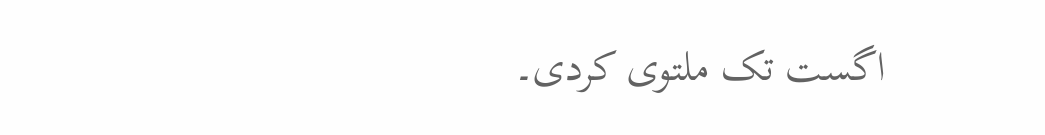اگست تک ملتوی کردی۔